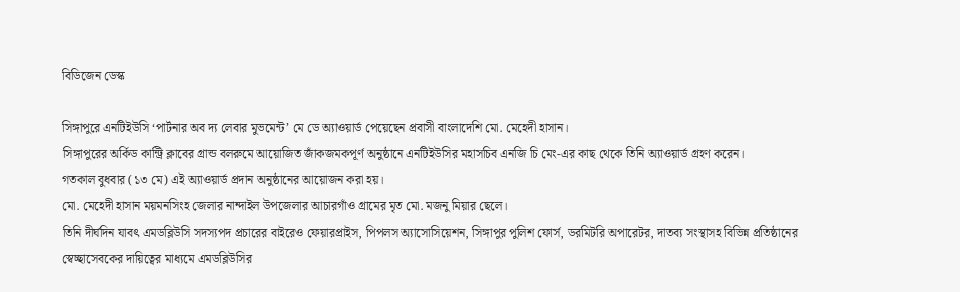বিডিজেন ডেস্ক

সিঙ্গাপুরে এনটিইউসি ‘পার্টনার অব দ্য লেবার মুভমেন্ট’ মে ডে অ্যাওয়ার্ড পেয়েছেন প্রবাসী বাংলাদেশি মো. মেহেদী হাসান।
সিঙ্গাপুরের অর্কিড কান্ট্রি ক্লাবের গ্রান্ড বলরুমে আয়োজিত জাঁকজমকপূর্ণ অনুষ্ঠানে এনটিইউসির মহাসচিব এনজি চি মেং-এর কাছ থেকে তিনি অ্যাওয়ার্ড গ্রহণ করেন।
গতকাল বুধবার (১৩ মে) এই অ্যাওয়ার্ড প্রদান অনুষ্ঠানের আয়োজন করা হয়।
মো. মেহেদী হাসান ময়মনসিংহ জেলার নান্দাইল উপজেলার আচারগাঁও গ্রামের মৃত মো. মজনু মিয়ার ছেলে।
তিনি দীর্ঘদিন যাবৎ এমডব্লিউসি সদস্যপদ প্রচারের বাইরেও ফেয়ারপ্রাইস, পিপলস অ্যাসোসিয়েশন, সিঙ্গাপুর পুলিশ ফোর্স, ডরমিটরি অপারেটর, দাতব্য সংস্থাসহ বিভিন্ন প্রতিষ্ঠানের স্বেচ্ছাসেবকের দায়িত্বের মাধ্যমে এমডব্লিউসির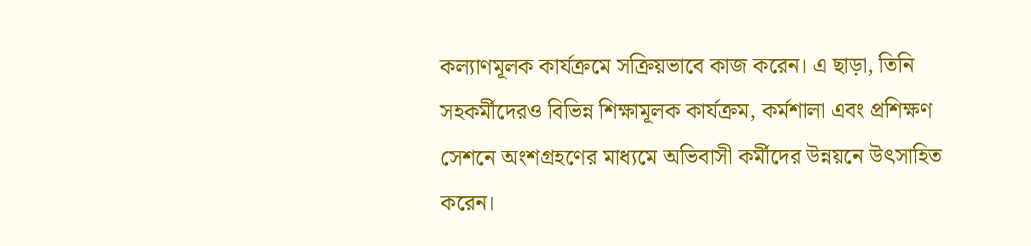কল্যাণমূলক কার্যক্রমে সক্রিয়ভাবে কাজ করেন। এ ছাড়া, তিনি সহকর্মীদেরও বিভিন্ন শিক্ষামূলক কার্যক্রম, কর্মশালা এবং প্রশিক্ষণ সেশনে অংশগ্রহণের মাধ্যমে অভিবাসী কর্মীদের উন্নয়নে উৎসাহিত করেন।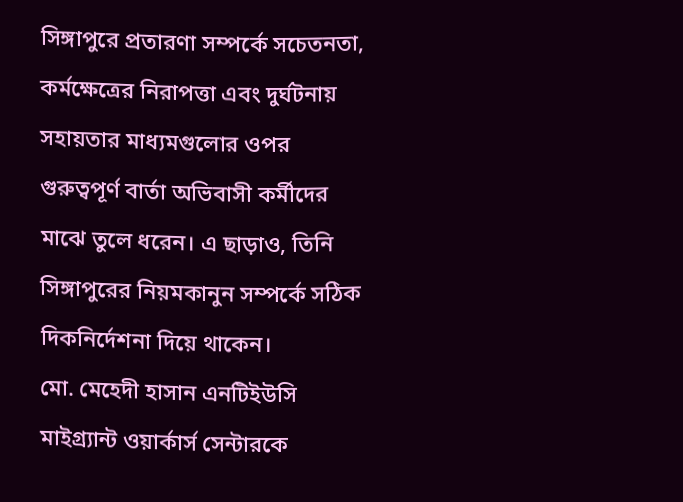সিঙ্গাপুরে প্রতারণা সম্পর্কে সচেতনতা, কর্মক্ষেত্রের নিরাপত্তা এবং দুর্ঘটনায় সহায়তার মাধ্যমগুলোর ওপর গুরুত্বপূর্ণ বার্তা অভিবাসী কর্মীদের মাঝে তুলে ধরেন। এ ছাড়াও, তিনি সিঙ্গাপুরের নিয়মকানুন সম্পর্কে সঠিক দিকনির্দেশনা দিয়ে থাকেন।
মো. মেহেদী হাসান এনটিইউসি মাইগ্র্যান্ট ওয়ার্কার্স সেন্টারকে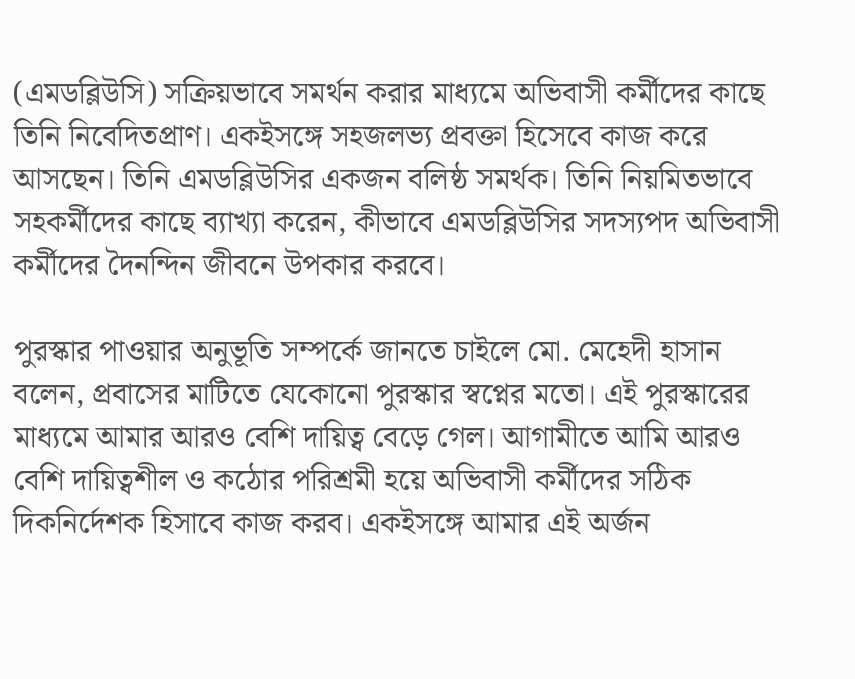(এমডব্লিউসি) সক্রিয়ভাবে সমর্থন করার মাধ্যমে অভিবাসী কর্মীদের কাছে তিনি নিবেদিতপ্রাণ। একইসঙ্গে সহজলভ্য প্রবক্তা হিসেবে কাজ করে আসছেন। তিনি এমডব্লিউসির একজন বলিষ্ঠ সমর্থক। তিনি নিয়মিতভাবে সহকর্মীদের কাছে ব্যাখ্যা করেন, কীভাবে এমডব্লিউসির সদস্যপদ অভিবাসী কর্মীদের দৈনন্দিন জীবনে উপকার করবে।

পুরস্কার পাওয়ার অনুভূতি সম্পর্কে জানতে চাইলে মো. মেহেদী হাসান বলেন, প্রবাসের মাটিতে যেকোনো পুরস্কার স্বপ্নের মতো। এই পুরস্কারের মাধ্যমে আমার আরও বেশি দায়িত্ব বেড়ে গেল। আগামীতে আমি আরও বেশি দায়িত্বশীল ও কঠোর পরিশ্রমী হয়ে অভিবাসী কর্মীদের সঠিক দিকনির্দেশক হিসাবে কাজ করব। একইসঙ্গে আমার এই অর্জন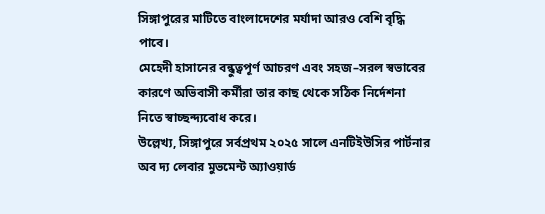সিঙ্গাপুরের মাটিতে বাংলাদেশের মর্যাদা আরও বেশি বৃদ্ধি পাবে।
মেহেদী হাসানের বন্ধুত্বপূর্ণ আচরণ এবং সহজ–সরল স্বভাবের কারণে অভিবাসী কর্মীরা তার কাছ থেকে সঠিক নির্দেশনা নিতে স্বাচ্ছন্দ্যবোধ করে।
উল্লেখ্য, সিঙ্গাপুরে সর্বপ্রথম ২০২৫ সালে এনটিইউসির পার্টনার অব দ্য লেবার মুভমেন্ট অ্যাওয়ার্ড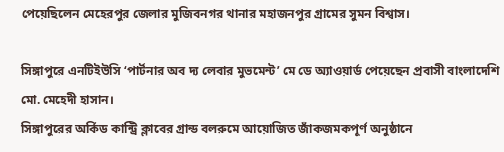পেয়েছিলেন মেহেরপুর জেলার মুজিবনগর থানার মহাজনপুর গ্রামের সুমন বিশ্বাস।

সিঙ্গাপুরে এনটিইউসি ‘পার্টনার অব দ্য লেবার মুভমেন্ট’ মে ডে অ্যাওয়ার্ড পেয়েছেন প্রবাসী বাংলাদেশি মো. মেহেদী হাসান।
সিঙ্গাপুরের অর্কিড কান্ট্রি ক্লাবের গ্রান্ড বলরুমে আয়োজিত জাঁকজমকপূর্ণ অনুষ্ঠানে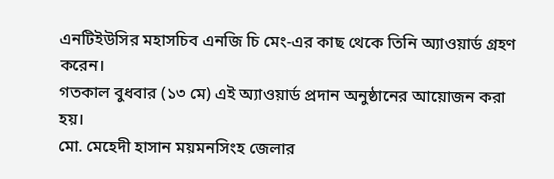এনটিইউসির মহাসচিব এনজি চি মেং-এর কাছ থেকে তিনি অ্যাওয়ার্ড গ্রহণ করেন।
গতকাল বুধবার (১৩ মে) এই অ্যাওয়ার্ড প্রদান অনুষ্ঠানের আয়োজন করা হয়।
মো. মেহেদী হাসান ময়মনসিংহ জেলার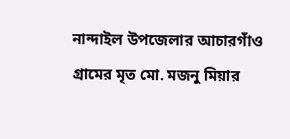নান্দাইল উপজেলার আচারগাঁও গ্রামের মৃত মো. মজনু মিয়ার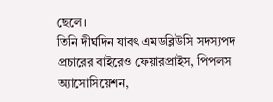ছেলে।
তিনি দীর্ঘদিন যাবৎ এমডব্লিউসি সদস্যপদ প্রচারের বাইরেও ফেয়ারপ্রাইস, পিপলস অ্যাসোসিয়েশন,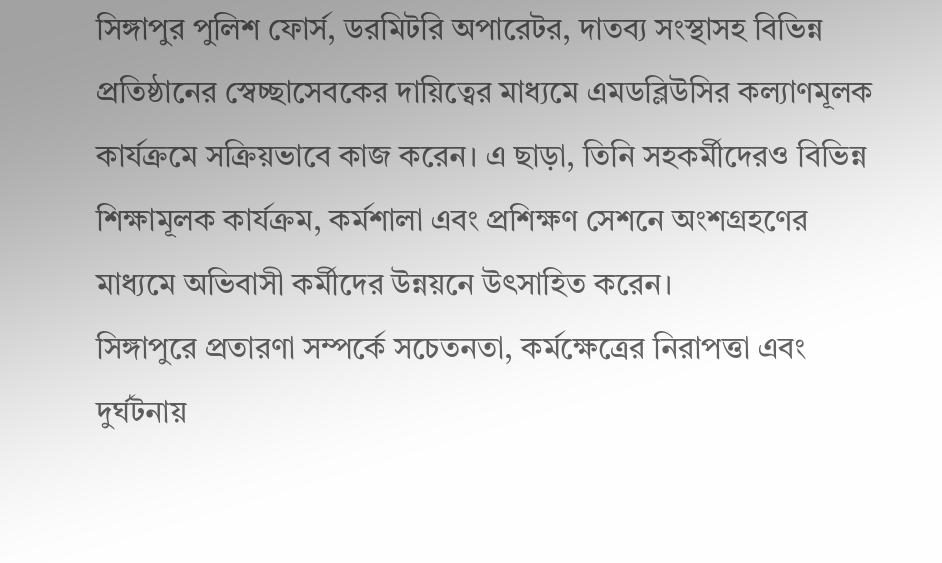সিঙ্গাপুর পুলিশ ফোর্স, ডরমিটরি অপারেটর, দাতব্য সংস্থাসহ বিভিন্ন প্রতিষ্ঠানের স্বেচ্ছাসেবকের দায়িত্বের মাধ্যমে এমডব্লিউসির কল্যাণমূলক কার্যক্রমে সক্রিয়ভাবে কাজ করেন। এ ছাড়া, তিনি সহকর্মীদেরও বিভিন্ন শিক্ষামূলক কার্যক্রম, কর্মশালা এবং প্রশিক্ষণ সেশনে অংশগ্রহণের মাধ্যমে অভিবাসী কর্মীদের উন্নয়নে উৎসাহিত করেন।
সিঙ্গাপুরে প্রতারণা সম্পর্কে সচেতনতা, কর্মক্ষেত্রের নিরাপত্তা এবং দুর্ঘটনায়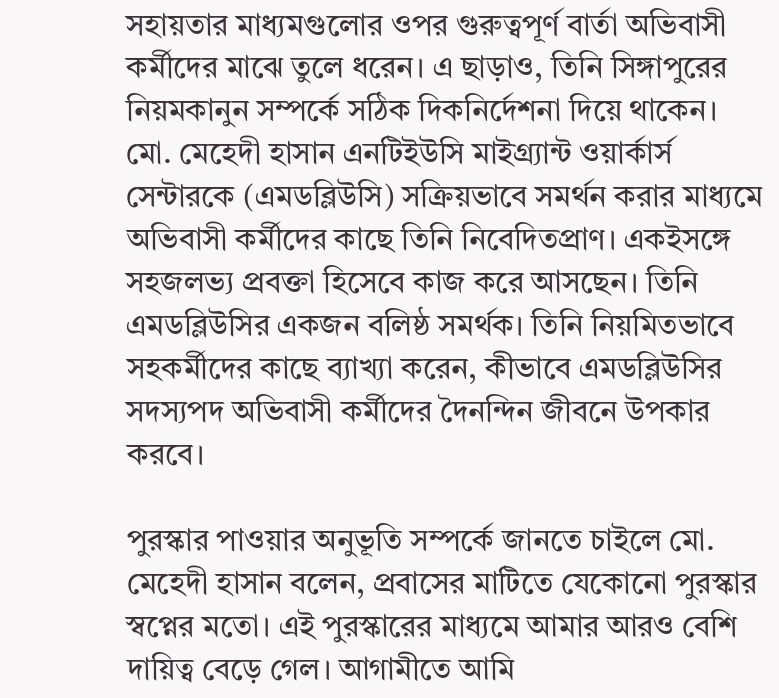সহায়তার মাধ্যমগুলোর ওপর গুরুত্বপূর্ণ বার্তা অভিবাসী কর্মীদের মাঝে তুলে ধরেন। এ ছাড়াও, তিনি সিঙ্গাপুরের নিয়মকানুন সম্পর্কে সঠিক দিকনির্দেশনা দিয়ে থাকেন।
মো. মেহেদী হাসান এনটিইউসি মাইগ্র্যান্ট ওয়ার্কার্স সেন্টারকে (এমডব্লিউসি) সক্রিয়ভাবে সমর্থন করার মাধ্যমে অভিবাসী কর্মীদের কাছে তিনি নিবেদিতপ্রাণ। একইসঙ্গে সহজলভ্য প্রবক্তা হিসেবে কাজ করে আসছেন। তিনি এমডব্লিউসির একজন বলিষ্ঠ সমর্থক। তিনি নিয়মিতভাবে সহকর্মীদের কাছে ব্যাখ্যা করেন, কীভাবে এমডব্লিউসির সদস্যপদ অভিবাসী কর্মীদের দৈনন্দিন জীবনে উপকার করবে।

পুরস্কার পাওয়ার অনুভূতি সম্পর্কে জানতে চাইলে মো. মেহেদী হাসান বলেন, প্রবাসের মাটিতে যেকোনো পুরস্কার স্বপ্নের মতো। এই পুরস্কারের মাধ্যমে আমার আরও বেশি দায়িত্ব বেড়ে গেল। আগামীতে আমি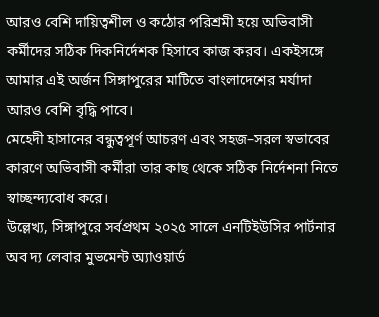আরও বেশি দায়িত্বশীল ও কঠোর পরিশ্রমী হয়ে অভিবাসী কর্মীদের সঠিক দিকনির্দেশক হিসাবে কাজ করব। একইসঙ্গে আমার এই অর্জন সিঙ্গাপুরের মাটিতে বাংলাদেশের মর্যাদা আরও বেশি বৃদ্ধি পাবে।
মেহেদী হাসানের বন্ধুত্বপূর্ণ আচরণ এবং সহজ–সরল স্বভাবের কারণে অভিবাসী কর্মীরা তার কাছ থেকে সঠিক নির্দেশনা নিতে স্বাচ্ছন্দ্যবোধ করে।
উল্লেখ্য, সিঙ্গাপুরে সর্বপ্রথম ২০২৫ সালে এনটিইউসির পার্টনার অব দ্য লেবার মুভমেন্ট অ্যাওয়ার্ড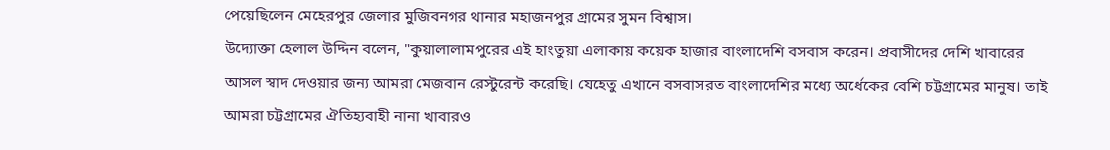পেয়েছিলেন মেহেরপুর জেলার মুজিবনগর থানার মহাজনপুর গ্রামের সুমন বিশ্বাস।
উদ্যোক্তা হেলাল উদ্দিন বলেন, "কুয়ালালামপুরের এই হাংতুয়া এলাকায় কয়েক হাজার বাংলাদেশি বসবাস করেন। প্রবাসীদের দেশি খাবারের আসল স্বাদ দেওয়ার জন্য আমরা মেজবান রেস্টুরেন্ট করেছি। যেহেতু এখানে বসবাসরত বাংলাদেশির মধ্যে অর্ধেকের বেশি চট্টগ্রামের মানুষ। তাই আমরা চট্টগ্রামের ঐতিহ্যবাহী নানা খাবারও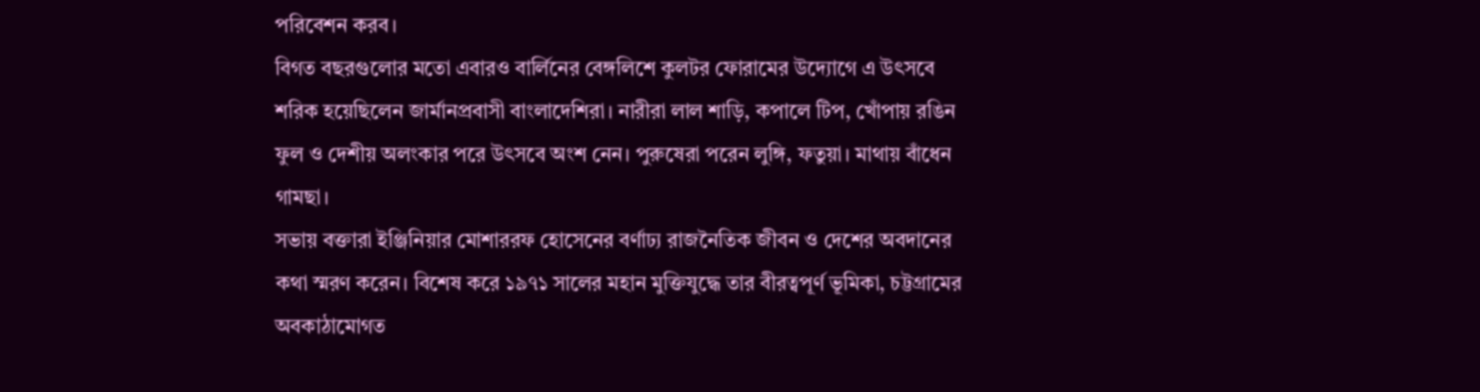পরিবেশন করব।
বিগত বছরগুলোর মতো এবারও বার্লিনের বেঙ্গলিশে কুলটর ফোরামের উদ্যোগে এ উৎসবে শরিক হয়েছিলেন জার্মানপ্রবাসী বাংলাদেশিরা। নারীরা লাল শাড়ি, কপালে টিপ, খোঁপায় রঙিন ফুল ও দেশীয় অলংকার পরে উৎসবে অংশ নেন। পুরুষেরা পরেন লুঙ্গি, ফতুয়া। মাথায় বাঁধেন গামছা।
সভায় বক্তারা ইঞ্জিনিয়ার মোশাররফ হোসেনের বর্ণাঢ্য রাজনৈতিক জীবন ও দেশের অবদানের কথা স্মরণ করেন। বিশেষ করে ১৯৭১ সালের মহান মুক্তিযুদ্ধে তার বীরত্বপূর্ণ ভূমিকা, চট্টগ্রামের অবকাঠামোগত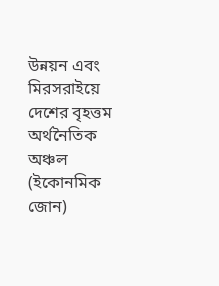উন্নয়ন এবং মিরসরাইয়ে দেশের বৃহত্তম অর্থনৈতিক অঞ্চল (ইকোনমিক জোন)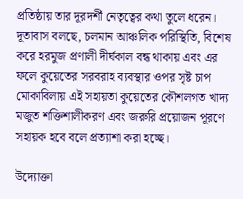প্রতিষ্ঠায় তার দূরদর্শী নেতৃত্বের কথা তুলে ধরেন।
দূতাবাস বলছে, চলমান আঞ্চলিক পরিস্থিতি, বিশেষ করে হরমুজ প্রণালী দীর্ঘকাল বন্ধ থাকায় এবং এর ফলে কুয়েতের সরবরাহ ব্যবস্থার ওপর সৃষ্ট চাপ মোকাবিলায় এই সহায়তা কুয়েতের কৌশলগত খাদ্য মজুত শক্তিশালীকরণ এবং জরুরি প্রয়োজন পূরণে সহায়ক হবে বলে প্রত্যাশা করা হচ্ছে।

উদ্যোক্তা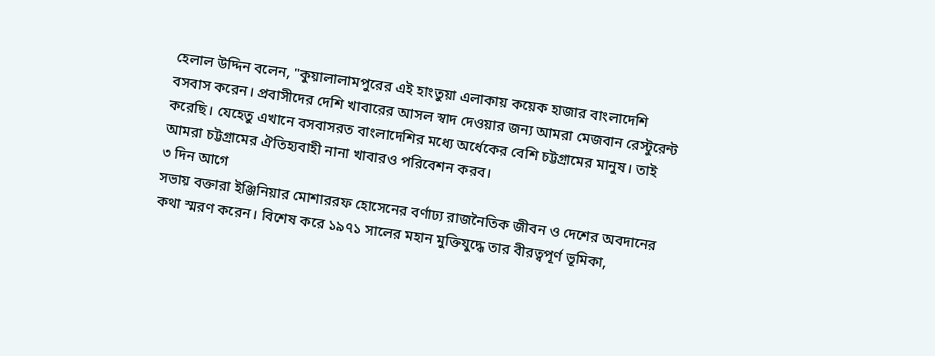হেলাল উদ্দিন বলেন, "কুয়ালালামপুরের এই হাংতুয়া এলাকায় কয়েক হাজার বাংলাদেশি বসবাস করেন। প্রবাসীদের দেশি খাবারের আসল স্বাদ দেওয়ার জন্য আমরা মেজবান রেস্টুরেন্ট করেছি। যেহেতু এখানে বসবাসরত বাংলাদেশির মধ্যে অর্ধেকের বেশি চট্টগ্রামের মানুষ। তাই আমরা চট্টগ্রামের ঐতিহ্যবাহী নানা খাবারও পরিবেশন করব।
৩ দিন আগে
সভায় বক্তারা ইঞ্জিনিয়ার মোশাররফ হোসেনের বর্ণাঢ্য রাজনৈতিক জীবন ও দেশের অবদানের কথা স্মরণ করেন। বিশেষ করে ১৯৭১ সালের মহান মুক্তিযুদ্ধে তার বীরত্বপূর্ণ ভূমিকা,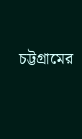চট্টগ্রামের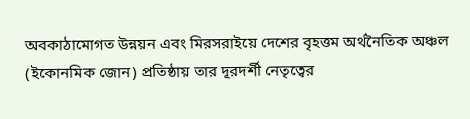অবকাঠামোগত উন্নয়ন এবং মিরসরাইয়ে দেশের বৃহত্তম অর্থনৈতিক অঞ্চল (ইকোনমিক জোন) প্রতিষ্ঠায় তার দূরদর্শী নেতৃত্বের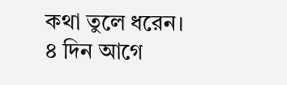কথা তুলে ধরেন।
৪ দিন আগে